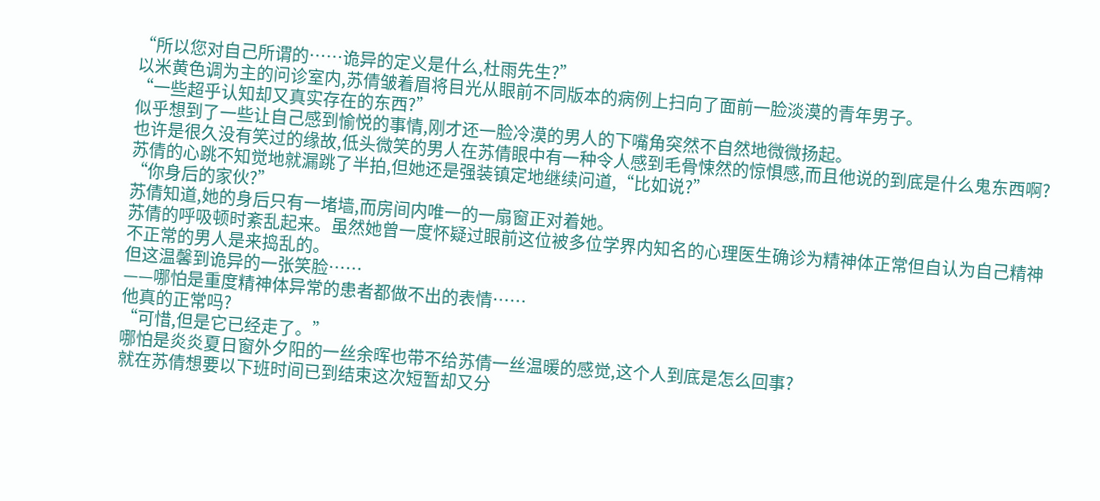“所以您对自己所谓的……诡异的定义是什么,杜雨先生?”
以米黄色调为主的问诊室内,苏倩皱着眉将目光从眼前不同版本的病例上扫向了面前一脸淡漠的青年男子。
“一些超乎认知却又真实存在的东西?”
似乎想到了一些让自己感到愉悦的事情,刚才还一脸冷漠的男人的下嘴角突然不自然地微微扬起。
也许是很久没有笑过的缘故,低头微笑的男人在苏倩眼中有一种令人感到毛骨悚然的惊惧感,而且他说的到底是什么鬼东西啊?
苏倩的心跳不知觉地就漏跳了半拍,但她还是强装镇定地继续问道,“比如说?”
“你身后的家伙?”
苏倩知道,她的身后只有一堵墙,而房间内唯一的一扇窗正对着她。
苏倩的呼吸顿时紊乱起来。虽然她曾一度怀疑过眼前这位被多位学界内知名的心理医生确诊为精神体正常但自认为自己精神不正常的男人是来捣乱的。
但这温馨到诡异的一张笑脸……
——哪怕是重度精神体异常的患者都做不出的表情……
他真的正常吗?
“可惜,但是它已经走了。”
哪怕是炎炎夏日窗外夕阳的一丝余晖也带不给苏倩一丝温暖的感觉,这个人到底是怎么回事?
就在苏倩想要以下班时间已到结束这次短暂却又分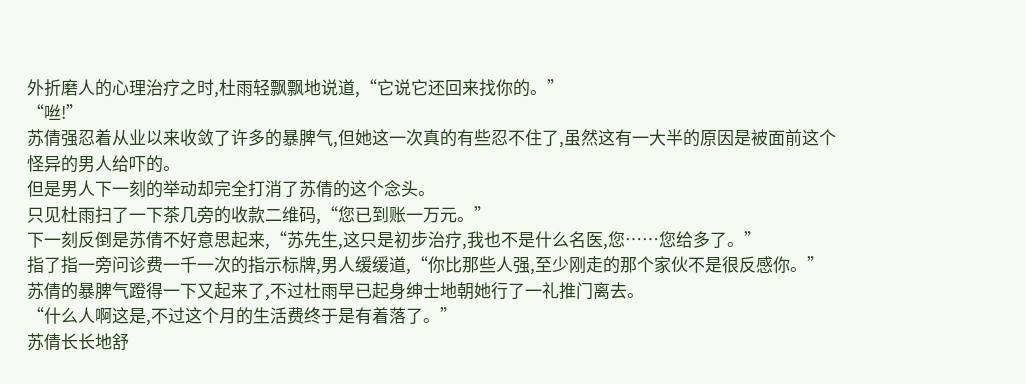外折磨人的心理治疗之时,杜雨轻飘飘地说道,“它说它还回来找你的。”
“咝!”
苏倩强忍着从业以来收敛了许多的暴脾气,但她这一次真的有些忍不住了,虽然这有一大半的原因是被面前这个怪异的男人给吓的。
但是男人下一刻的举动却完全打消了苏倩的这个念头。
只见杜雨扫了一下茶几旁的收款二维码,“您已到账一万元。”
下一刻反倒是苏倩不好意思起来,“苏先生,这只是初步治疗,我也不是什么名医,您……您给多了。”
指了指一旁问诊费一千一次的指示标牌,男人缓缓道,“你比那些人强,至少刚走的那个家伙不是很反感你。”
苏倩的暴脾气蹬得一下又起来了,不过杜雨早已起身绅士地朝她行了一礼推门离去。
“什么人啊这是,不过这个月的生活费终于是有着落了。”
苏倩长长地舒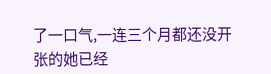了一口气,一连三个月都还没开张的她已经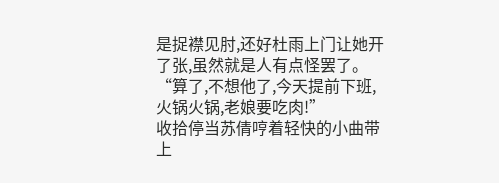是捉襟见肘,还好杜雨上门让她开了张,虽然就是人有点怪罢了。
“算了,不想他了,今天提前下班,火锅火锅,老娘要吃肉!”
收拾停当苏倩哼着轻快的小曲带上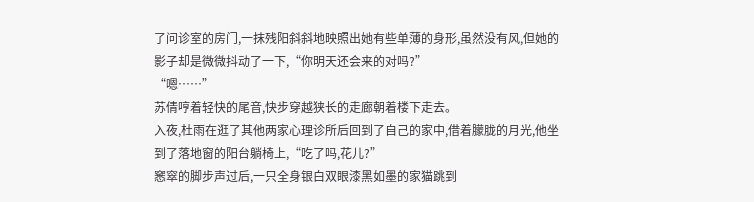了问诊室的房门,一抹残阳斜斜地映照出她有些单薄的身形,虽然没有风,但她的影子却是微微抖动了一下,“你明天还会来的对吗?”
“嗯……”
苏倩哼着轻快的尾音,快步穿越狭长的走廊朝着楼下走去。
入夜,杜雨在逛了其他两家心理诊所后回到了自己的家中,借着朦胧的月光,他坐到了落地窗的阳台躺椅上,“吃了吗,花儿?”
窸窣的脚步声过后,一只全身银白双眼漆黑如墨的家猫跳到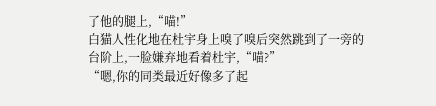了他的腿上,“喵!”
白猫人性化地在杜宇身上嗅了嗅后突然跳到了一旁的台阶上,一脸嫌弃地看着杜宇,“喵?”
“嗯,你的同类最近好像多了起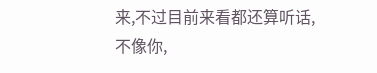来,不过目前来看都还算听话,不像你,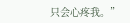只会心疼我。”